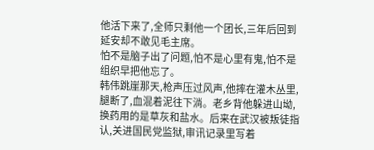他活下来了,全师只剩他一个团长,三年后回到延安却不敢见毛主席。
怕不是脑子出了问题,怕不是心里有鬼,怕不是组织早把他忘了。
韩伟跳崖那天,枪声压过风声,他摔在灌木丛里,腿断了,血混着泥往下淌。老乡背他躲进山坳,换药用的是草灰和盐水。后来在武汉被叛徒指认,关进国民党监狱,审讯记录里写着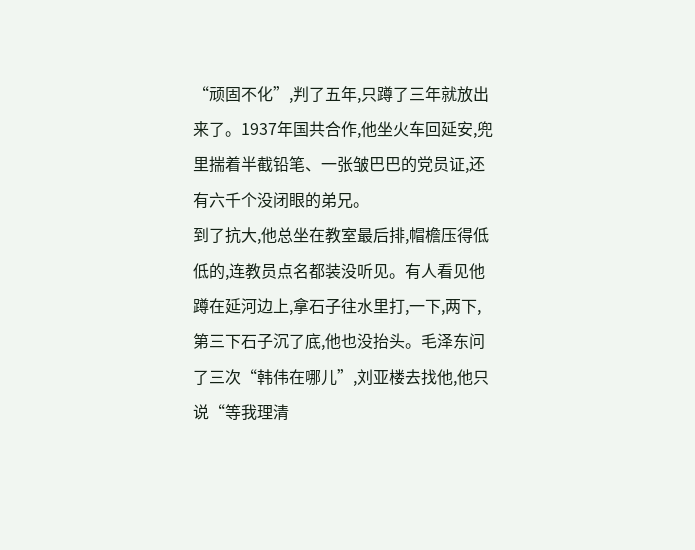“顽固不化”,判了五年,只蹲了三年就放出来了。1937年国共合作,他坐火车回延安,兜里揣着半截铅笔、一张皱巴巴的党员证,还有六千个没闭眼的弟兄。
到了抗大,他总坐在教室最后排,帽檐压得低低的,连教员点名都装没听见。有人看见他蹲在延河边上,拿石子往水里打,一下,两下,第三下石子沉了底,他也没抬头。毛泽东问了三次“韩伟在哪儿”,刘亚楼去找他,他只说“等我理清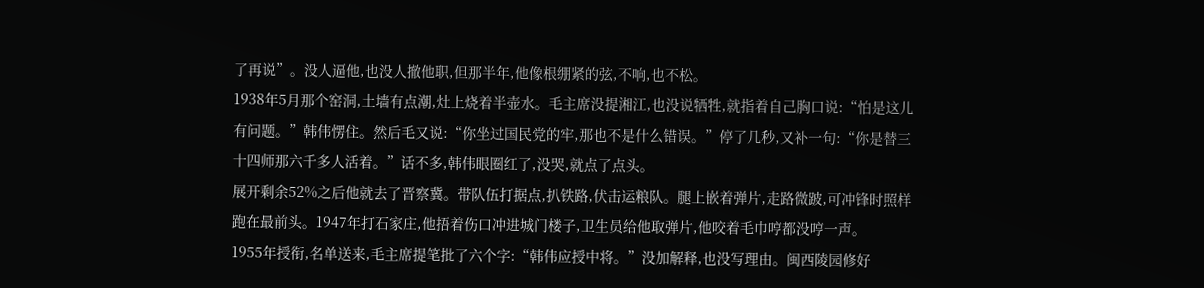了再说”。没人逼他,也没人撤他职,但那半年,他像根绷紧的弦,不响,也不松。
1938年5月那个窑洞,土墙有点潮,灶上烧着半壶水。毛主席没提湘江,也没说牺牲,就指着自己胸口说:“怕是这儿有问题。”韩伟愣住。然后毛又说:“你坐过国民党的牢,那也不是什么错误。”停了几秒,又补一句:“你是替三十四师那六千多人活着。”话不多,韩伟眼圈红了,没哭,就点了点头。
展开剩余52%之后他就去了晋察冀。带队伍打据点,扒铁路,伏击运粮队。腿上嵌着弹片,走路微跛,可冲锋时照样跑在最前头。1947年打石家庄,他捂着伤口冲进城门楼子,卫生员给他取弹片,他咬着毛巾哼都没哼一声。
1955年授衔,名单送来,毛主席提笔批了六个字:“韩伟应授中将。”没加解释,也没写理由。闽西陵园修好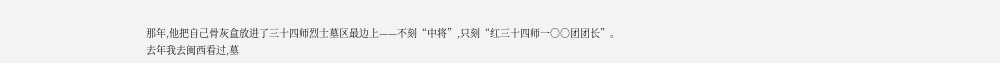那年,他把自己骨灰盒放进了三十四师烈士墓区最边上——不刻“中将”,只刻“红三十四师一○○团团长”。
去年我去闽西看过,墓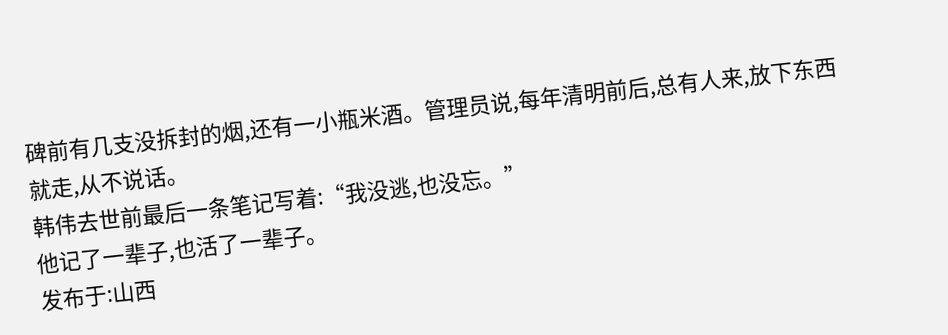碑前有几支没拆封的烟,还有一小瓶米酒。管理员说,每年清明前后,总有人来,放下东西就走,从不说话。
韩伟去世前最后一条笔记写着:“我没逃,也没忘。”
他记了一辈子,也活了一辈子。
发布于:山西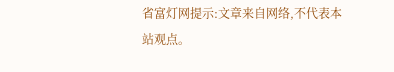省富灯网提示:文章来自网络,不代表本站观点。